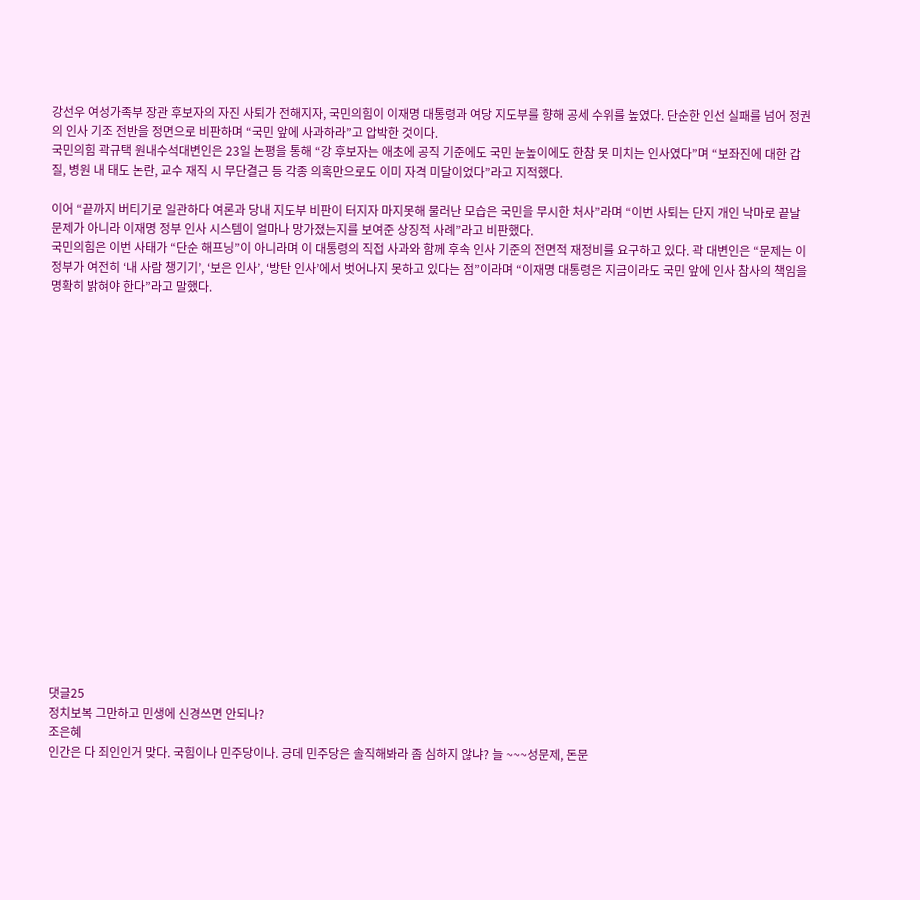강선우 여성가족부 장관 후보자의 자진 사퇴가 전해지자, 국민의힘이 이재명 대통령과 여당 지도부를 향해 공세 수위를 높였다. 단순한 인선 실패를 넘어 정권의 인사 기조 전반을 정면으로 비판하며 “국민 앞에 사과하라”고 압박한 것이다.
국민의힘 곽규택 원내수석대변인은 23일 논평을 통해 “강 후보자는 애초에 공직 기준에도 국민 눈높이에도 한참 못 미치는 인사였다”며 “보좌진에 대한 갑질, 병원 내 태도 논란, 교수 재직 시 무단결근 등 각종 의혹만으로도 이미 자격 미달이었다”라고 지적했다.

이어 “끝까지 버티기로 일관하다 여론과 당내 지도부 비판이 터지자 마지못해 물러난 모습은 국민을 무시한 처사”라며 “이번 사퇴는 단지 개인 낙마로 끝날 문제가 아니라 이재명 정부 인사 시스템이 얼마나 망가졌는지를 보여준 상징적 사례”라고 비판했다.
국민의힘은 이번 사태가 “단순 해프닝”이 아니라며 이 대통령의 직접 사과와 함께 후속 인사 기준의 전면적 재정비를 요구하고 있다. 곽 대변인은 “문제는 이 정부가 여전히 ‘내 사람 챙기기’, ‘보은 인사’, ‘방탄 인사’에서 벗어나지 못하고 있다는 점”이라며 “이재명 대통령은 지금이라도 국민 앞에 인사 참사의 책임을 명확히 밝혀야 한다”라고 말했다.




















댓글25
정치보복 그만하고 민생에 신경쓰면 안되나?
조은혜
인간은 다 죄인인거 맞다. 국힘이나 민주당이나. 긍데 민주당은 솔직해봐라 좀 심하지 않냐? 늘 ~~~성문제, 돈문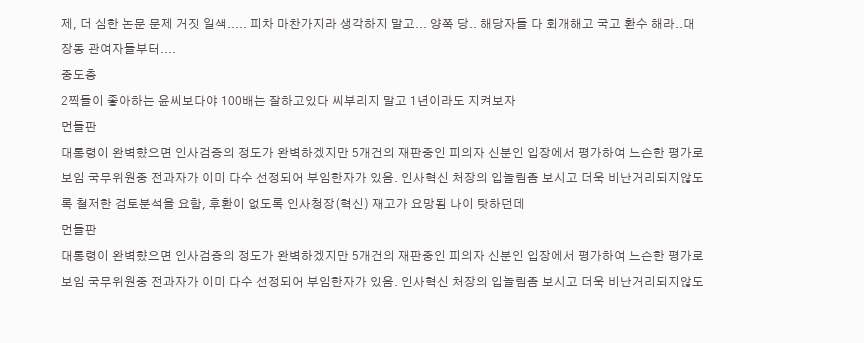제, 더 심한 논문 문제 거짓 일색..... 피차 마찬가지라 생각하지 말고... 양쪽 당.. 해당자들 다 회개해고 국고 환수 해라..대장동 관여자들부터....
중도층
2찍들이 좋아하는 윤씨보다야 100배는 잘하고있다 씨부리지 말고 1년이라도 지켜보자
먼들판
대통령이 완벽햤으면 인사검증의 정도가 완벽하겠지만 5개건의 재판중인 피의자 신분인 입장에서 평가하여 느슨한 평가로 보임 국무위원중 전과자가 이미 다수 선정되어 부임한자가 있음. 인사혁신 처장의 입놀림좀 보시고 더욱 비난거리되지않도록 철저한 검토분석을 요함, 후환이 없도록 인사청장(혁신) 재고가 요망됨 나이 탓하던데
먼들판
대통령이 완벽햤으면 인사검증의 정도가 완벽하겠지만 5개건의 재판중인 피의자 신분인 입장에서 평가하여 느슨한 평가로 보임 국무위원중 전과자가 이미 다수 선정되어 부임한자가 있음. 인사혁신 처장의 입놀림좀 보시고 더욱 비난거리되지않도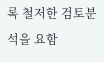록 철저한 검토분석을 요함